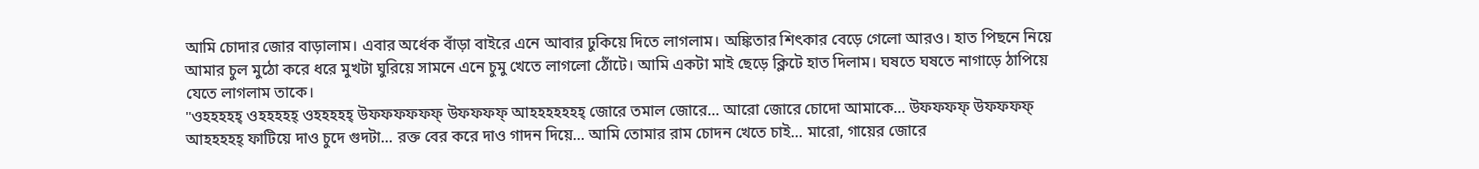আমি চোদার জোর বাড়ালাম। এবার অর্ধেক বাঁড়া বাইরে এনে আবার ঢুকিয়ে দিতে লাগলাম। অঙ্কিতার শিৎকার বেড়ে গেলো আরও। হাত পিছনে নিয়ে আমার চুল মুঠো করে ধরে মুখটা ঘুরিয়ে সামনে এনে চুমু খেতে লাগলো ঠোঁটে। আমি একটা মাই ছেড়ে ক্লিটে হাত দিলাম। ঘষতে ঘষতে নাগাড়ে ঠাপিয়ে যেতে লাগলাম তাকে।
"ওহহহহহ্ ওহহহহহ্ ওহহহহহ্ উফফফফফফ্ উফফফফ্ আহহহহহহহ্ জোরে তমাল জোরে... আরো জোরে চোদো আমাকে... উফফফফ্ উফফফফ্ আহহহহহ্ ফাটিয়ে দাও চুদে গুদটা... রক্ত বের করে দাও গাদন দিয়ে... আমি তোমার রাম চোদন খেতে চাই... মারো, গায়ের জোরে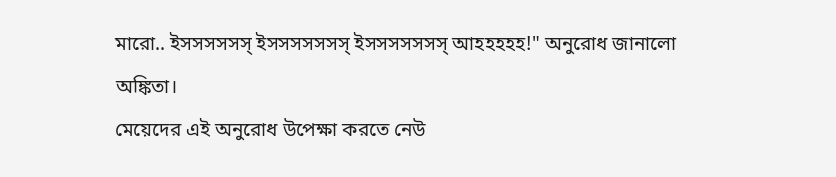মারো.. ইসসসসসস্ ইসসসসসসস্ ইসসসসসসস্ আহহহহহ!" অনুরোধ জানালো অঙ্কিতা।
মেয়েদের এই অনুরোধ উপেক্ষা করতে নেউ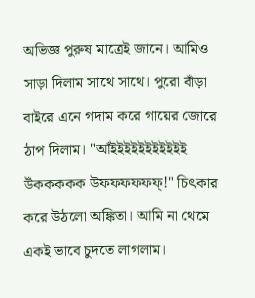অভিজ্ঞ পুরুষ মাত্রেই জানে। আমিও সাড়া দিলাম সাথে সাথে। পুরো বাঁড়া বাইরে এনে গদাম করে গায়ের জোরে ঠাপ দিলাম। "আঁইইইইইইইইইইই উঁককককক উফফফফফফ্!" চিৎকার করে উঠলো অঙ্কিতা। আমি না থেমে একই ভাবে চুদতে লাগলাম।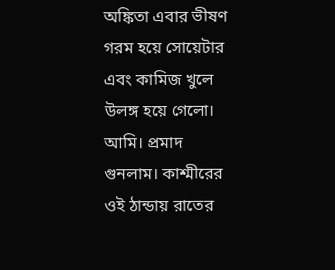অঙ্কিতা এবার ভীষণ গরম হয়ে সোয়েটার এবং কামিজ খুলে উলঙ্গ হয়ে গেলো। আমি। প্রমাদ গুনলাম। কাশ্মীরের ওই ঠান্ডায় রাতের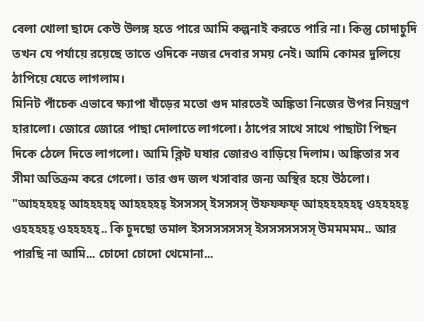বেলা খোলা ছাদে কেউ উলঙ্গ হতে পারে আমি কল্পনাই করতে পারি না। কিন্তু চোদাচুদি তখন যে পর্যায়ে রয়েছে তাতে ওদিকে নজর দেবার সময় নেই। আমি কোমর দুলিয়ে ঠাপিয়ে যেতে লাগলাম।
মিনিট পাঁচেক এভাবে ক্ষ্যাপা ষাঁড়ের মতো গুদ মারতেই অঙ্কিতা নিজের উপর নিয়ন্ত্রণ হারালো। জোরে জোরে পাছা দোলাতে লাগলো। ঠাপের সাথে সাথে পাছাটা পিছন দিকে ঠেলে দিতে লাগলো। আমি ক্লিট ঘষার জোরও বাড়িয়ে দিলাম। অঙ্কিতার সব সীমা অতিক্রম করে গেলো। তার গুদ জল খসাবার জন্য অস্থির হয়ে উঠলো।
"আহহহহহ্ আহহহহহ্ আহহহহহ্ ইসসসস্ ইসসসস্ উফফফফ্ আহহহহহহহ্ ওহহহহহ্ ওহহহহহ্ ওহহহহহ্.. কি চুদছো তমাল ইসসসসসসস্ ইসসসসসসস্ উমমমমম.. আর পারছি না আমি... চোদো চোদো থেমোনা...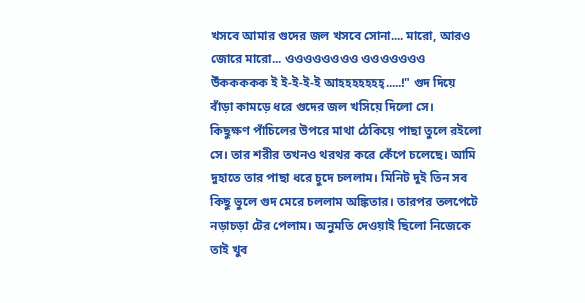খসবে আমার গুদের জল খসবে সোনা.... মারো, আরও জোরে মারো... ওওওওওওওও ওওওওওওও উঁককককক ই ই-ই-ই-ই আহহহহহহহ্.....!" গুদ দিয়ে বাঁড়া কামড়ে ধরে গুদের জল খসিয়ে দিলো সে।
কিছুক্ষণ পাঁচিলের উপরে মাথা ঠেকিয়ে পাছা তুলে রইলো সে। তার শরীর তখনও থরথর করে কেঁপে চলেছে। আমি দুহাতে তার পাছা ধরে চুদে চললাম। মিনিট দুই তিন সব কিছু ভুলে গুদ মেরে চললাম অঙ্কিতার। তারপর তলপেটে নড়াচড়া টের পেলাম। অনুমতি দেওয়াই ছিলো নিজেকে তাই খুব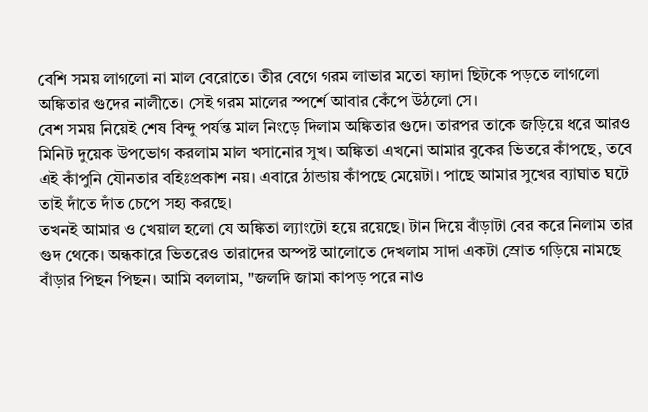বেশি সময় লাগলো না মাল বেরোতে। তীর বেগে গরম লাভার মতো ফ্যাদা ছিটকে পড়তে লাগলো অঙ্কিতার গুদের নালীতে। সেই গরম মালের স্পর্শে আবার কেঁপে উঠলো সে।
বেশ সময় নিয়েই শেষ বিন্দু পর্যন্ত মাল নিংড়ে দিলাম অঙ্কিতার গুদে। তারপর তাকে জড়িয়ে ধরে আরও মিনিট দুয়েক উপভোগ করলাম মাল খসানোর সুখ। অঙ্কিতা এখনো আমার বুকের ভিতরে কাঁপছে, তবে এই কাঁপুনি যৌনতার বহিঃপ্রকাশ নয়। এবারে ঠান্ডায় কাঁপছে মেয়েটা। পাছে আমার সুখের ব্যাঘাত ঘটে তাই দাঁতে দাঁত চেপে সহ্য করছে।
তখনই আমার ও খেয়াল হলো যে অঙ্কিতা ল্যাংটো হয়ে রয়েছে। টান দিয়ে বাঁড়াটা বের করে নিলাম তার গুদ থেকে। অন্ধকারে ভিতরেও তারাদের অস্পষ্ট আলোতে দেখলাম সাদা একটা স্রোত গড়িয়ে নামছে বাঁড়ার পিছন পিছন। আমি বললাম, "জলদি জামা কাপড় পরে নাও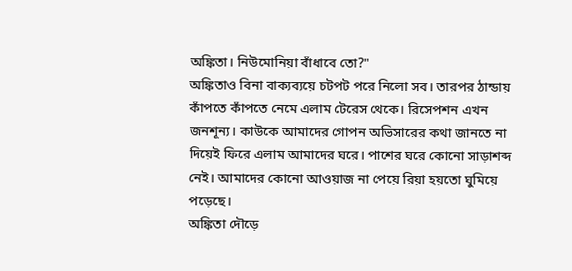অঙ্কিতা। নিউমোনিয়া বাঁধাবে তো?"
অঙ্কিতাও বিনা বাক্যব্যয়ে চটপট পরে নিলো সব। তারপর ঠান্ডায় কাঁপতে কাঁপতে নেমে এলাম টেরেস থেকে। রিসেপশন এখন জনশূন্য। কাউকে আমাদের গোপন অভিসারের কথা জানতে না দিয়েই ফিরে এলাম আমাদের ঘরে। পাশের ঘরে কোনো সাড়াশব্দ নেই। আমাদের কোনো আওয়াজ না পেয়ে রিয়া হয়তো ঘুমিয়ে পড়েছে।
অঙ্কিতা দৌড়ে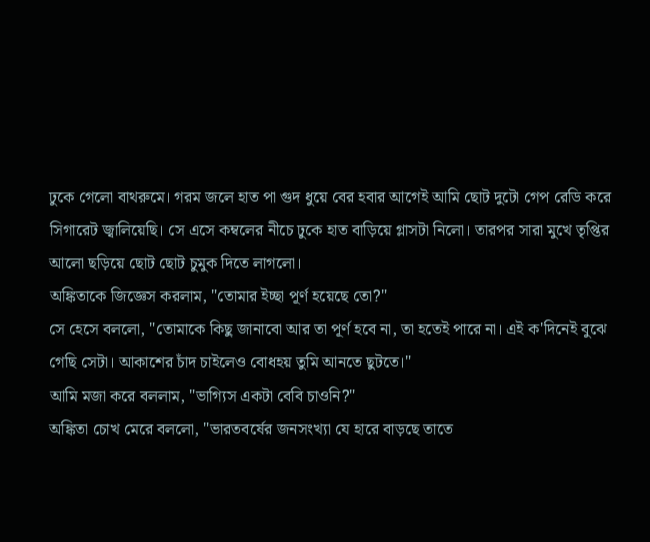ঢুকে গেলো বাথরুমে। গরম জলে হাত পা গুদ ধুয়ে বের হবার আগেই আমি ছোট দুটো গেপ রেডি করে সিগারেট জ্বালিয়েছি। সে এসে কম্বলের নীচে ঢুকে হাত বাড়িয়ে গ্লাসটা নিলো। তারপর সারা মুখে তৃপ্তির আলো ছড়িয়ে ছোট ছোট চুমুক দিতে লাগলো।
অঙ্কিতাকে জিজ্ঞেস করলাম, "তোমার ইচ্ছা পূর্ণ হয়েছে তো?"
সে হেসে বললো, "তোমাকে কিছু জানাবো আর তা পূর্ণ হবে না, তা হতেই পারে না। এই ক'দিনেই বুঝে গেছি সেটা। আকাশের চাঁদ চাইলেও বোধহয় তুমি আনতে ছুটতে।"
আমি মজা করে বললাম, "ভাগ্যিস একটা বেবি চাওনি?"
অঙ্কিতা চোখ মেরে বললো, "ভারতবর্ষের জনসংখ্যা যে হারে বাড়ছে তাতে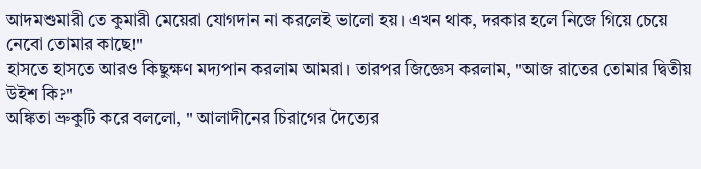আদমশুমারী তে কুমারী মেয়েরা যোগদান না করলেই ভালো হয়। এখন থাক, দরকার হলে নিজে গিয়ে চেয়ে নেবো তোমার কাছে!"
হাসতে হাসতে আরও কিছুক্ষণ মদ্যপান করলাম আমরা। তারপর জিজ্ঞেস করলাম, "আজ রাতের তোমার দ্বিতীয় উইশ কি?"
অঙ্কিতা ভ্রুকুটি করে বললো, " আলাদীনের চিরাগের দৈত্যের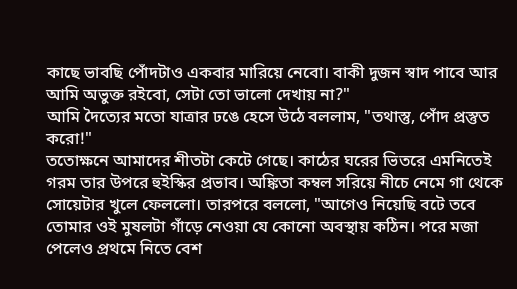কাছে ভাবছি পোঁদটাও একবার মারিয়ে নেবো। বাকী দুজন স্বাদ পাবে আর আমি অভুক্ত রইবো, সেটা তো ভালো দেখায় না?"
আমি দৈত্যের মতো যাত্রার ঢঙে হেসে উঠে বললাম, "তথাস্তু, পোঁদ প্রস্তুত করো!"
ততোক্ষনে আমাদের শীতটা কেটে গেছে। কাঠের ঘরের ভিতরে এমনিতেই গরম তার উপরে হুইস্কির প্রভাব। অঙ্কিতা কম্বল সরিয়ে নীচে নেমে গা থেকে সোয়েটার খুলে ফেললো। তারপরে বললো, "আগেও নিয়েছি বটে তবে তোমার ওই মুষলটা গাঁড়ে নেওয়া যে কোনো অবস্থায় কঠিন। পরে মজা পেলেও প্রথমে নিতে বেশ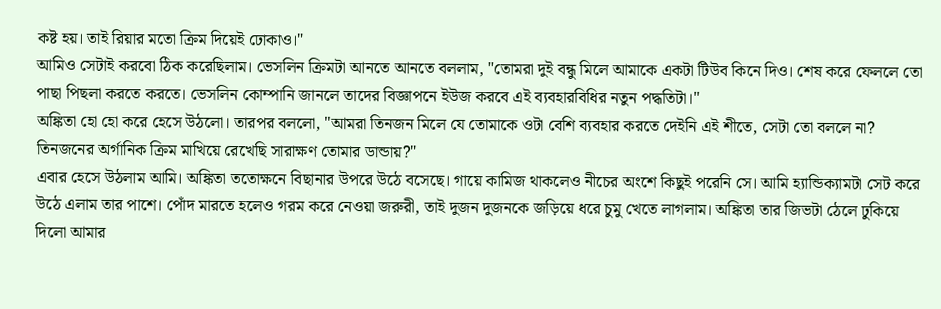কষ্ট হয়। তাই রিয়ার মতো ক্রিম দিয়েই ঢোকাও।"
আমিও সেটাই করবো ঠিক করেছিলাম। ভেসলিন ক্রিমটা আনতে আনতে বললাম, "তোমরা দুই বন্ধু মিলে আমাকে একটা টিউব কিনে দিও। শেষ করে ফেললে তো পাছা পিছলা করতে করতে। ভেসলিন কোম্পানি জানলে তাদের বিজ্ঞাপনে ইউজ করবে এই ব্যবহারবিধির নতুন পদ্ধতিটা।"
অঙ্কিতা হো হো করে হেসে উঠলো। তারপর বললো, "আমরা তিনজন মিলে যে তোমাকে ওটা বেশি ব্যবহার করতে দেইনি এই শীতে, সেটা তো বললে না? তিনজনের অর্গানিক ক্রিম মাখিয়ে রেখেছি সারাক্ষণ তোমার ডান্ডায়?"
এবার হেসে উঠলাম আমি। অঙ্কিতা ততোক্ষনে বিছানার উপরে উঠে বসেছে। গায়ে কামিজ থাকলেও নীচের অংশে কিছুই পরেনি সে। আমি হ্যান্ডিক্যামটা সেট করে উঠে এলাম তার পাশে। পোঁদ মারতে হলেও গরম করে নেওয়া জরুরী, তাই দুজন দুজনকে জড়িয়ে ধরে চুমু খেতে লাগলাম। অঙ্কিতা তার জিভটা ঠেলে ঢুকিয়ে দিলো আমার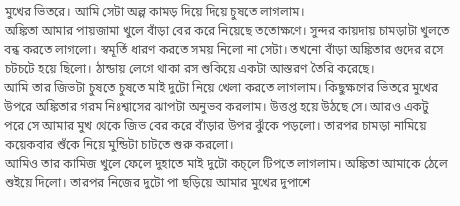মুখের ভিতরে। আমি সেটা অল্প কামড় দিয়ে দিয়ে চুষতে লাগলাম।
অঙ্কিতা আমার পায়জামা খুলে বাঁড়া বের করে নিয়েছে ততোক্ষণে। সুন্দর কায়দায় চামড়াটা খুলতে বন্ধ করতে লাগলো। স্বমূর্তি ধারণ করতে সময় নিলো না সেটা। তখনো বাঁড়া অঙ্কিতার গুদের রসে চটচটে হয়ে ছিলো। ঠান্ডায় লেগে থাকা রস শুকিয়ে একটা আস্তরণ তৈরি করেছে।
আমি তার জিভটা চুষতে চুষতে মাই দুটো নিয়ে খেলা করতে লাগলাম। কিছুক্ষণের ভিতরে মুখের উপরে অঙ্কিতার গরম নিঃশ্বাসের ঝাপটা অনুভব করলাম। উত্তপ্ত হয়ে উঠছে সে। আরও একটু পরে সে আমার মুখ থেকে জিভ বের করে বাঁড়ার উপর ঝুঁকে পড়লো। তারপর চামড়া নামিয়ে কয়েকবার শুঁকে নিয়ে মুন্ডিটা চাটতে শুরু করলো।
আমিও তার কামিজ খুলে ফেলে দুহাতে মাই দুটো কচ্লে টিপতে লাগলাম। অঙ্কিতা আমাকে ঠেলে শুইয়ে দিলো। তারপর নিজের দুটো পা ছড়িয়ে আমার মুখের দুপাশে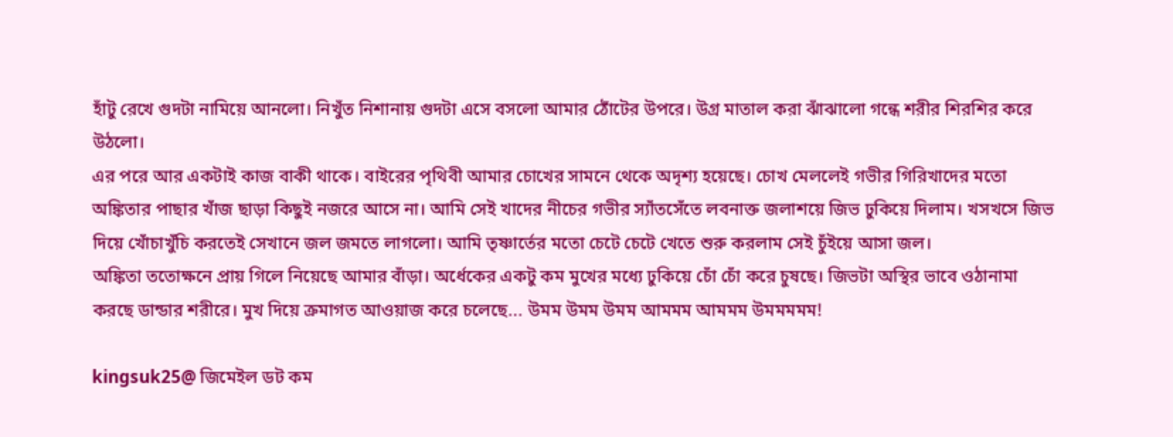হাঁটু রেখে গুদটা নামিয়ে আনলো। নিখুঁত নিশানায় গুদটা এসে বসলো আমার ঠোঁটের উপরে। উগ্র মাতাল করা ঝাঁঝালো গন্ধে শরীর শিরশির করে উঠলো।
এর পরে আর একটাই কাজ বাকী থাকে। বাইরের পৃথিবী আমার চোখের সামনে থেকে অদৃশ্য হয়েছে। চোখ মেললেই গভীর গিরিখাদের মতো অঙ্কিতার পাছার খাঁজ ছাড়া কিছুই নজরে আসে না। আমি সেই খাদের নীচের গভীর স্যাঁতসেঁতে লবনাক্ত জলাশয়ে জিভ ঢুকিয়ে দিলাম। খসখসে জিভ দিয়ে খোঁচাখুঁচি করতেই সেখানে জল জমতে লাগলো। আমি তৃষ্ণার্তের মতো চেটে চেটে খেতে শুরু করলাম সেই চুঁইয়ে আসা জল।
অঙ্কিতা ততোক্ষনে প্রায় গিলে নিয়েছে আমার বাঁড়া। অর্ধেকের একটু কম মুখের মধ্যে ঢুকিয়ে চোঁ চোঁ করে চুষছে। জিভটা অস্থির ভাবে ওঠানামা করছে ডান্ডার শরীরে। মুখ দিয়ে ক্রমাগত আওয়াজ করে চলেছে... উমম উমম উমম আমমম আমমম উমমমমম!

kingsuk25@ জিমেইল ডট কম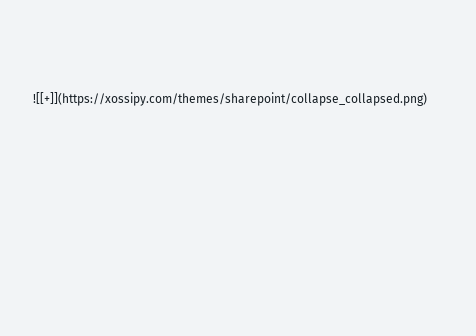![[+]](https://xossipy.com/themes/sharepoint/collapse_collapsed.png)